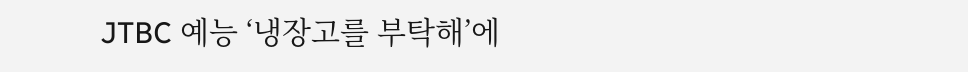JTBC 예능 ‘냉장고를 부탁해’에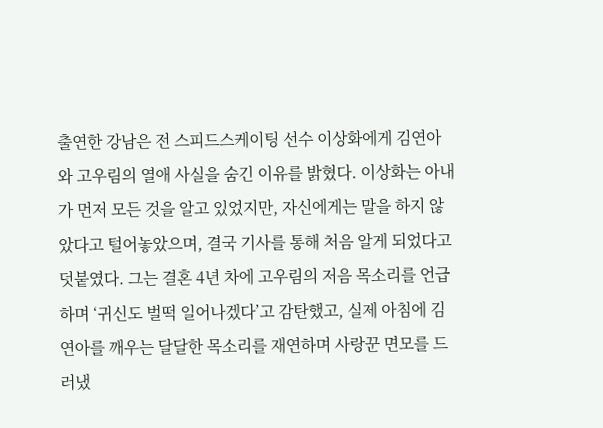출연한 강남은 전 스피드스케이팅 선수 이상화에게 김연아와 고우림의 열애 사실을 숨긴 이유를 밝혔다. 이상화는 아내가 먼저 모든 것을 알고 있었지만, 자신에게는 말을 하지 않았다고 털어놓았으며, 결국 기사를 통해 처음 알게 되었다고 덧붙였다. 그는 결혼 4년 차에 고우림의 저음 목소리를 언급하며 ‘귀신도 벌떡 일어나겠다’고 감탄했고, 실제 아침에 김연아를 깨우는 달달한 목소리를 재연하며 사랑꾼 면모를 드러냈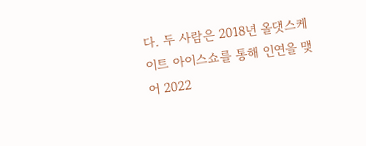다. 두 사람은 2018년 올댓스케이트 아이스쇼를 통해 인연을 맺어 2022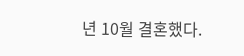년 10월 결혼했다.